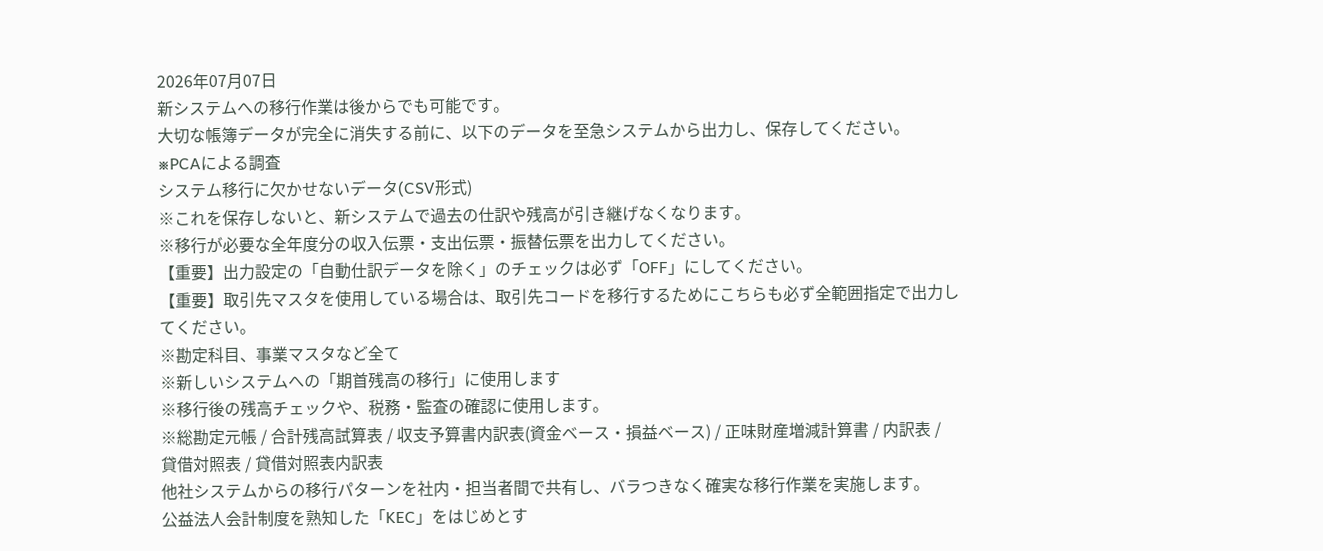2026年07月07日
新システムへの移行作業は後からでも可能です。
大切な帳簿データが完全に消失する前に、以下のデータを至急システムから出力し、保存してください。
※PCAによる調査
システム移行に欠かせないデータ(CSV形式)
※これを保存しないと、新システムで過去の仕訳や残高が引き継げなくなります。
※移行が必要な全年度分の収入伝票・支出伝票・振替伝票を出力してください。
【重要】出力設定の「自動仕訳データを除く」のチェックは必ず「OFF」にしてください。
【重要】取引先マスタを使用している場合は、取引先コードを移行するためにこちらも必ず全範囲指定で出力し
てください。
※勘定科目、事業マスタなど全て
※新しいシステムへの「期首残高の移行」に使用します
※移行後の残高チェックや、税務・監査の確認に使用します。
※総勘定元帳 / 合計残高試算表 / 収支予算書内訳表(資金ベース・損益ベース) / 正味財産増減計算書 / 内訳表 /
貸借対照表 / 貸借対照表内訳表
他社システムからの移行パターンを社内・担当者間で共有し、バラつきなく確実な移行作業を実施します。
公益法人会計制度を熟知した「KEC」をはじめとす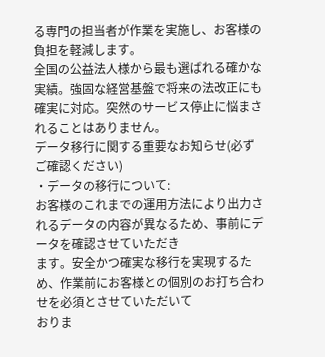る専門の担当者が作業を実施し、お客様の負担を軽減します。
全国の公益法人様から最も選ばれる確かな実績。強固な経営基盤で将来の法改正にも確実に対応。突然のサービス停止に悩まされることはありません。
データ移行に関する重要なお知らせ(必ずご確認ください)
・データの移行について:
お客様のこれまでの運用方法により出力されるデータの内容が異なるため、事前にデータを確認させていただき
ます。安全かつ確実な移行を実現するため、作業前にお客様との個別のお打ち合わせを必須とさせていただいて
おりま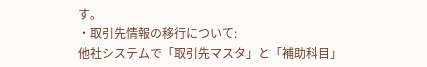す。
・取引先情報の移行について:
他社システムで「取引先マスタ」と「補助科目」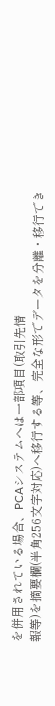を併用されている場合、PCAシステムへは一部項目(取引先情
報等)を摘要欄(半角256文字対応)へ移行する等、完全な形でデータを分離・移行でき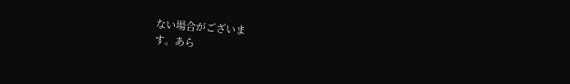ない場合がございま
す。あら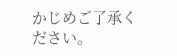かじめご了承ください。